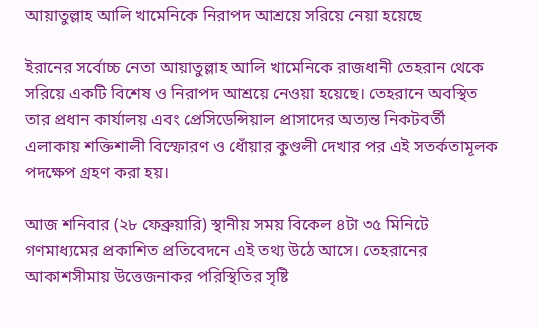আয়াতুল্লাহ আলি খামেনিকে নিরাপদ আশ্রয়ে সরিয়ে নেয়া হয়েছে

ইরানের সর্বোচ্চ নেতা আয়াতুল্লাহ আলি খামেনিকে রাজধানী তেহরান থেকে সরিয়ে একটি বিশেষ ও নিরাপদ আশ্রয়ে নেওয়া হয়েছে। তেহরানে অবস্থিত তার প্রধান কার্যালয় এবং প্রেসিডেন্সিয়াল প্রাসাদের অত্যন্ত নিকটবর্তী এলাকায় শক্তিশালী বিস্ফোরণ ও ধোঁয়ার কুণ্ডলী দেখার পর এই সতর্কতামূলক পদক্ষেপ গ্রহণ করা হয়।

আজ শনিবার (২৮ ফেব্রুয়ারি) স্থানীয় সময় বিকেল ৪টা ৩৫ মিনিটে গণমাধ্যমের প্রকাশিত প্রতিবেদনে এই তথ্য উঠে আসে। তেহরানের আকাশসীমায় উত্তেজনাকর পরিস্থিতির সৃষ্টি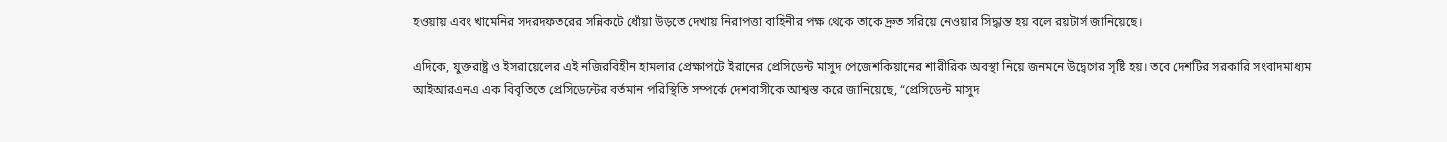হওয়ায় এবং খামেনির সদরদফতরের সন্নিকটে ধোঁয়া উড়তে দেখায় নিরাপত্তা বাহিনীর পক্ষ থেকে তাকে দ্রুত সরিয়ে নেওয়ার সিদ্ধান্ত হয় বলে রয়টার্স জানিয়েছে।

এদিকে, যুক্তরাষ্ট্র ও ইসরায়েলের এই নজিরবিহীন হামলার প্রেক্ষাপটে ইরানের প্রেসিডেন্ট মাসুদ পেজেশকিয়ানের শারীরিক অবস্থা নিয়ে জনমনে উদ্বেগের সৃষ্টি হয়। তবে দেশটির সরকারি সংবাদমাধ্যম আইআরএনএ এক বিবৃতিতে প্রেসিডেন্টের বর্তমান পরিস্থিতি সম্পর্কে দেশবাসীকে আশ্বস্ত করে জানিয়েছে, “প্রেসিডেন্ট মাসুদ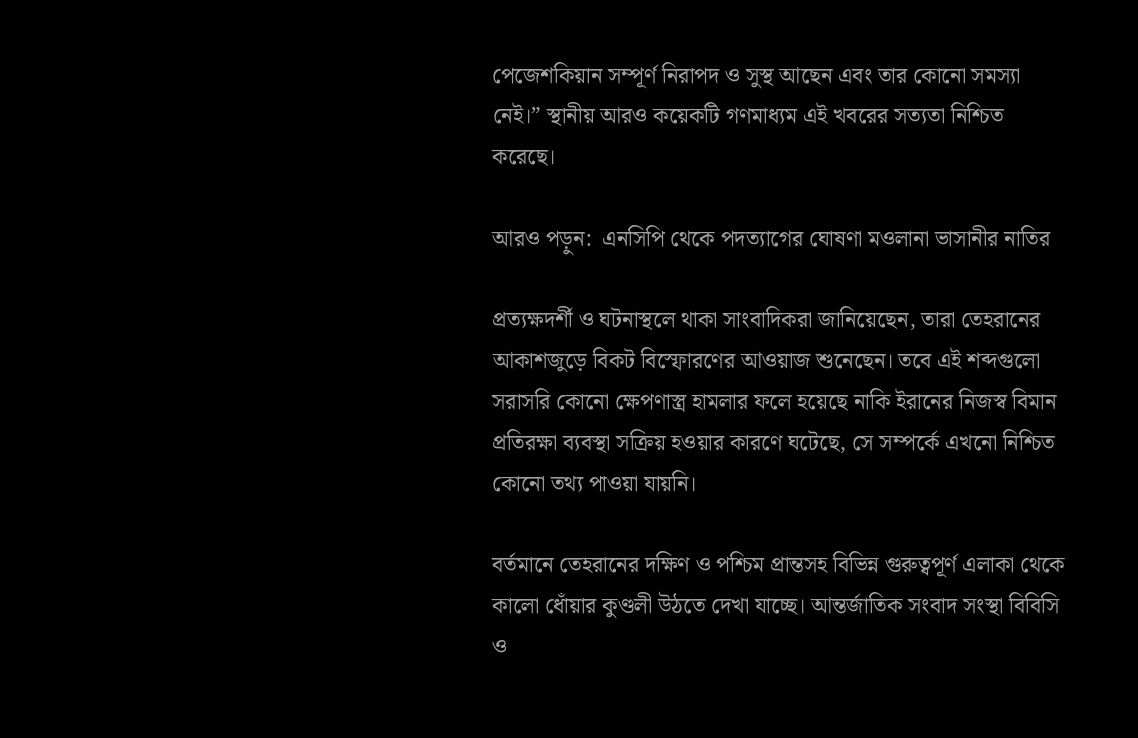পেজেশকিয়ান সম্পূর্ণ নিরাপদ ও সুস্থ আছেন এবং তার কোনো সমস্যা নেই।” স্থানীয় আরও কয়েকটি গণমাধ্যম এই খবরের সত্যতা নিশ্চিত করেছে।

আরও পড়ুন:  এনসিপি থেকে পদত্যাগের ঘোষণা মওলানা ভাসানীর নাতির

প্রত্যক্ষদর্শী ও ঘটনাস্থলে থাকা সাংবাদিকরা জানিয়েছেন, তারা তেহরানের আকাশজুড়ে বিকট বিস্ফোরণের আওয়াজ শুনেছেন। তবে এই শব্দগুলো সরাসরি কোনো ক্ষেপণাস্ত্র হামলার ফলে হয়েছে নাকি ইরানের নিজস্ব বিমান প্রতিরক্ষা ব্যবস্থা সক্রিয় হওয়ার কারণে ঘটেছে, সে সম্পর্কে এখনো নিশ্চিত কোনো তথ্য পাওয়া যায়নি।

বর্তমানে তেহরানের দক্ষিণ ও পশ্চিম প্রান্তসহ বিভিন্ন গুরুত্বপূর্ণ এলাকা থেকে কালো ধোঁয়ার কুণ্ডলী উঠতে দেখা যাচ্ছে। আন্তর্জাতিক সংবাদ সংস্থা বিবিসি ও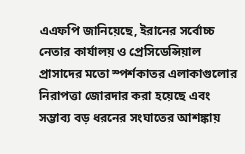এএফপি জানিয়েছে, ইরানের সর্বোচ্চ নেতার কার্যালয় ও প্রেসিডেন্সিয়াল প্রাসাদের মতো স্পর্শকাতর এলাকাগুলোর নিরাপত্তা জোরদার করা হয়েছে এবং সম্ভাব্য বড় ধরনের সংঘাতের আশঙ্কায়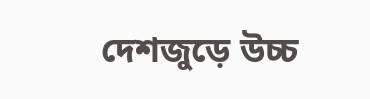দেশজুড়ে উচ্চ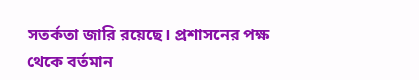সতর্কতা জারি রয়েছে। প্রশাসনের পক্ষ থেকে বর্তমান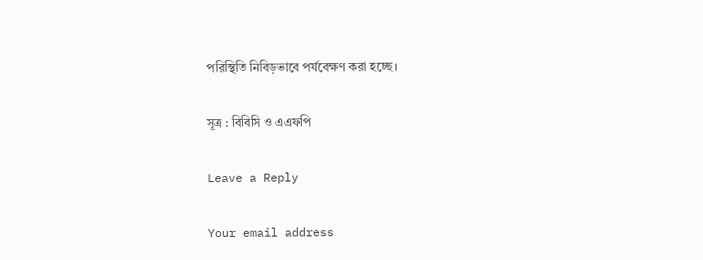পরিস্থিতি নিবিড়ভাবে পর্যবেক্ষণ করা হচ্ছে।

সূত্র : বিবিসি ও এএফপি

Leave a Reply

Your email address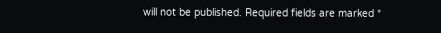will not be published. Required fields are marked *